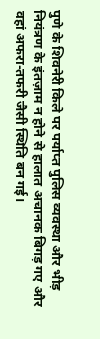पुणे के शिवनेरी किले पर पर्याप्त पुलिस व्यवस्था और भीड़ नियंत्रण के इंतज़ाम न होने से हालात अचानक बिगड़ गए और वहां अफरा-तफरी जैसी स्थिति बन गई।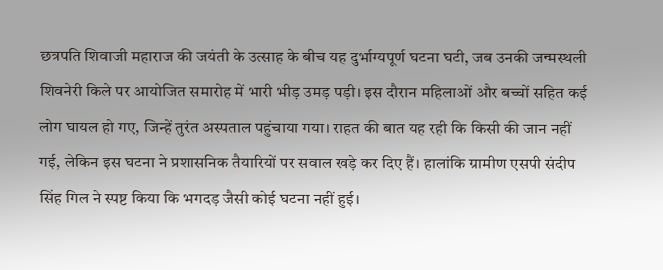छत्रपति शिवाजी महाराज की जयंती के उत्साह के बीच यह दुर्भाग्यपूर्ण घटना घटी, जब उनकी जन्मस्थली शिवनेरी किले पर आयोजित समारोह में भारी भीड़ उमड़ पड़ी। इस दौरान महिलाओं और बच्चों सहित कई लोग घायल हो गए, जिन्हें तुरंत अस्पताल पहुंचाया गया। राहत की बात यह रही कि किसी की जान नहीं गई, लेकिन इस घटना ने प्रशासनिक तैयारियों पर सवाल खड़े कर दिए हैं। हालांकि ग्रामीण एसपी संदीप सिंह गिल ने स्पष्ट किया कि भगदड़ जैसी कोई घटना नहीं हुई।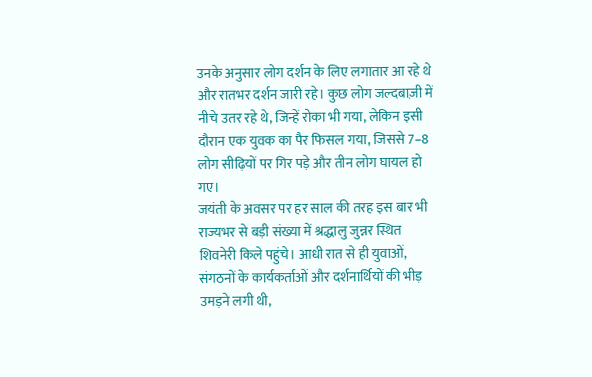उनके अनुसार लोग दर्शन के लिए लगातार आ रहे थे और रातभर दर्शन जारी रहे। कुछ लोग जल्दबाज़ी में नीचे उतर रहे थे, जिन्हें रोका भी गया, लेकिन इसी दौरान एक युवक का पैर फिसल गया, जिससे 7–8 लोग सीढ़ियों पर गिर पड़े और तीन लोग घायल हो गए।
जयंती के अवसर पर हर साल की तरह इस बार भी राज्यभर से बड़ी संख्या में श्रद्धालु जुन्नर स्थित शिवनेरी किले पहुंचे। आधी रात से ही युवाओं, संगठनों के कार्यकर्ताओं और दर्शनार्थियों की भीड़ उमड़ने लगी थी,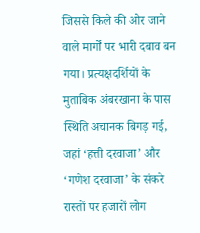जिससे किले की ओर जाने वाले मार्गों पर भारी दबाव बन गया। प्रत्यक्षदर्शियों के मुताबिक अंबरखाना के पास स्थिति अचानक बिगड़ गई, जहां ‘हत्ती दरवाजा’ और ‘गणेश दरवाजा’ के संकरे रास्तों पर हजारों लोग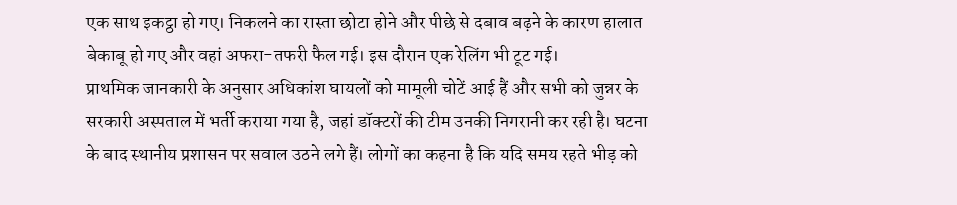एक साथ इकट्ठा हो गए। निकलने का रास्ता छोटा होने और पीछे से दबाव बढ़ने के कारण हालात बेकाबू हो गए और वहां अफरा-तफरी फैल गई। इस दौरान एक रेलिंग भी टूट गई।
प्राथमिक जानकारी के अनुसार अधिकांश घायलों को मामूली चोटें आई हैं और सभी को जुन्नर के सरकारी अस्पताल में भर्ती कराया गया है, जहां डॉक्टरों की टीम उनकी निगरानी कर रही है। घटना के बाद स्थानीय प्रशासन पर सवाल उठने लगे हैं। लोगों का कहना है कि यदि समय रहते भीड़ को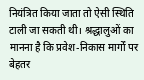नियंत्रित किया जाता तो ऐसी स्थिति टाली जा सकती थी। श्रद्धालुओं का मानना है कि प्रवेश-निकास मार्गों पर बेहतर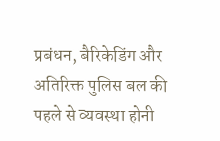प्रबंधन, बैरिकेडिंग और अतिरिक्त पुलिस बल की पहले से व्यवस्था होनी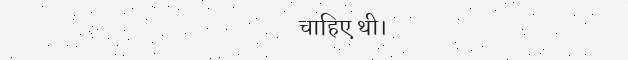चाहिए थी।